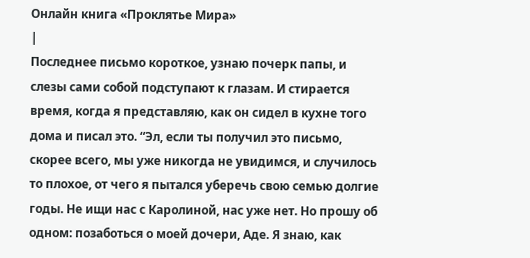Онлайн книга «Проклятье Мира»
|
Последнее письмо короткое, узнаю почерк папы, и слезы сами собой подступают к глазам. И стирается время, когда я представляю, как он сидел в кухне того дома и писал это. “Эл, если ты получил это письмо, скорее всего, мы уже никогда не увидимся, и случилось то плохое, от чего я пытался уберечь свою семью долгие годы. Не ищи нас с Каролиной, нас уже нет. Но прошу об одном: позаботься о моей дочери, Аде. Я знаю, как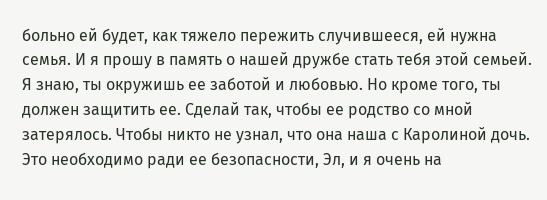больно ей будет, как тяжело пережить случившееся, ей нужна семья. И я прошу в память о нашей дружбе стать тебя этой семьей. Я знаю, ты окружишь ее заботой и любовью. Но кроме того, ты должен защитить ее. Сделай так, чтобы ее родство со мной затерялось. Чтобы никто не узнал, что она наша с Каролиной дочь. Это необходимо ради ее безопасности, Эл, и я очень на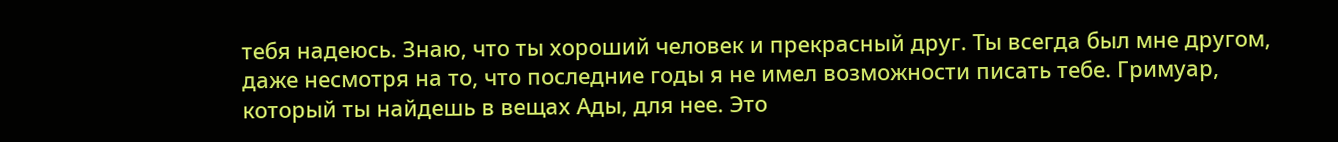тебя надеюсь. Знаю, что ты хороший человек и прекрасный друг. Ты всегда был мне другом, даже несмотря на то, что последние годы я не имел возможности писать тебе. Гримуар, который ты найдешь в вещах Ады, для нее. Это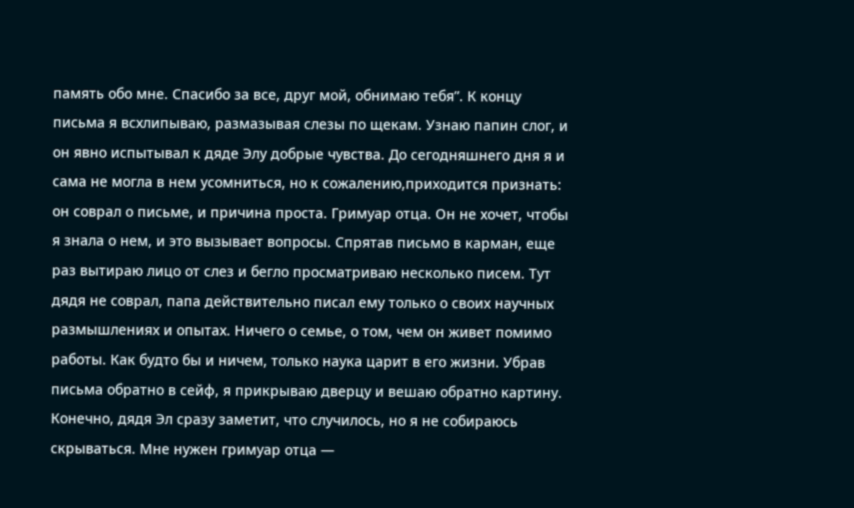память обо мне. Спасибо за все, друг мой, обнимаю тебя”. К концу письма я всхлипываю, размазывая слезы по щекам. Узнаю папин слог, и он явно испытывал к дяде Элу добрые чувства. До сегодняшнего дня я и сама не могла в нем усомниться, но к сожалению,приходится признать: он соврал о письме, и причина проста. Гримуар отца. Он не хочет, чтобы я знала о нем, и это вызывает вопросы. Спрятав письмо в карман, еще раз вытираю лицо от слез и бегло просматриваю несколько писем. Тут дядя не соврал, папа действительно писал ему только о своих научных размышлениях и опытах. Ничего о семье, о том, чем он живет помимо работы. Как будто бы и ничем, только наука царит в его жизни. Убрав письма обратно в сейф, я прикрываю дверцу и вешаю обратно картину. Конечно, дядя Эл сразу заметит, что случилось, но я не собираюсь скрываться. Мне нужен гримуар отца —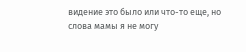видение это было или что-то еще, но слова мамы я не могу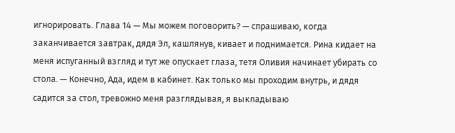игнорировать. Глава 14 — Мы можем поговорить? — спрашиваю, когда заканчивается завтрак, дядя Эл, кашлянув, кивает и поднимается. Рина кидает на меня испуганный взгляд и тут же опускает глаза, тетя Оливия начинает убирать со стола. — Конечно, Ада, идем в кабинет. Как только мы проходим внутрь, и дядя садится за стол, тревожно меня разглядывая, я выкладываю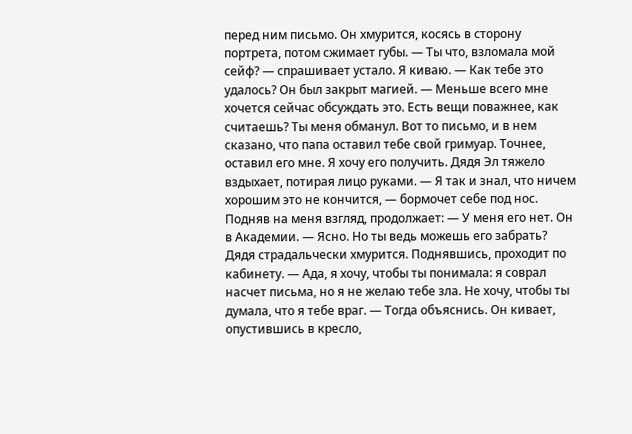перед ним письмо. Он хмурится, косясь в сторону портрета, потом сжимает губы. — Ты что, взломала мой сейф? — спрашивает устало. Я киваю. — Как тебе это удалось? Он был закрыт магией. — Меньше всего мне хочется сейчас обсуждать это. Есть вещи поважнее, как считаешь? Ты меня обманул. Вот то письмо, и в нем сказано, что папа оставил тебе свой гримуар. Точнее, оставил его мне. Я хочу его получить. Дядя Эл тяжело вздыхает, потирая лицо руками. — Я так и знал, что ничем хорошим это не кончится, — бормочет себе под нос. Подняв на меня взгляд, продолжает: — У меня его нет. Он в Академии. — Ясно. Но ты ведь можешь его забрать? Дядя страдальчески хмурится. Поднявшись, проходит по кабинету. — Ада, я хочу, чтобы ты понимала: я соврал насчет письма, но я не желаю тебе зла. Не хочу, чтобы ты думала, что я тебе враг. — Тогда объяснись. Он кивает, опустившись в кресло,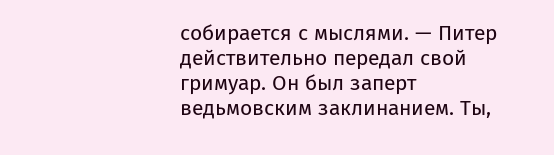собирается с мыслями. — Питер действительно передал свой гримуар. Он был заперт ведьмовским заклинанием. Ты,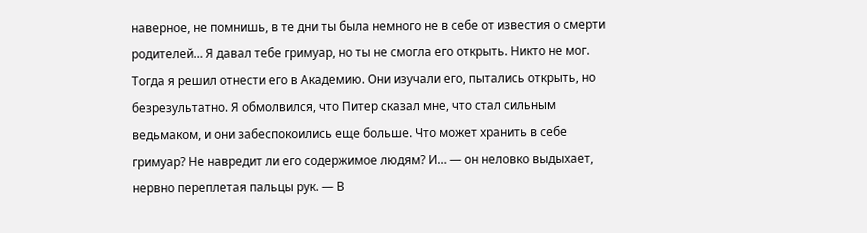наверное, не помнишь, в те дни ты была немного не в себе от известия о смерти родителей… Я давал тебе гримуар, но ты не смогла его открыть. Никто не мог. Тогда я решил отнести его в Академию. Они изучали его, пытались открыть, но безрезультатно. Я обмолвился, что Питер сказал мне, что стал сильным ведьмаком, и они забеспокоились еще больше. Что может хранить в себе гримуар? Не навредит ли его содержимое людям? И… — он неловко выдыхает, нервно переплетая пальцы рук. — В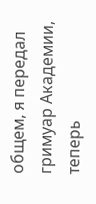общем, я передал гримуар Академии, теперь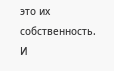это их собственность. И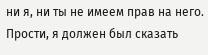ни я, ни ты не имеем прав на него. Прости, я должен был сказать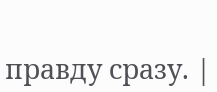правду сразу. |